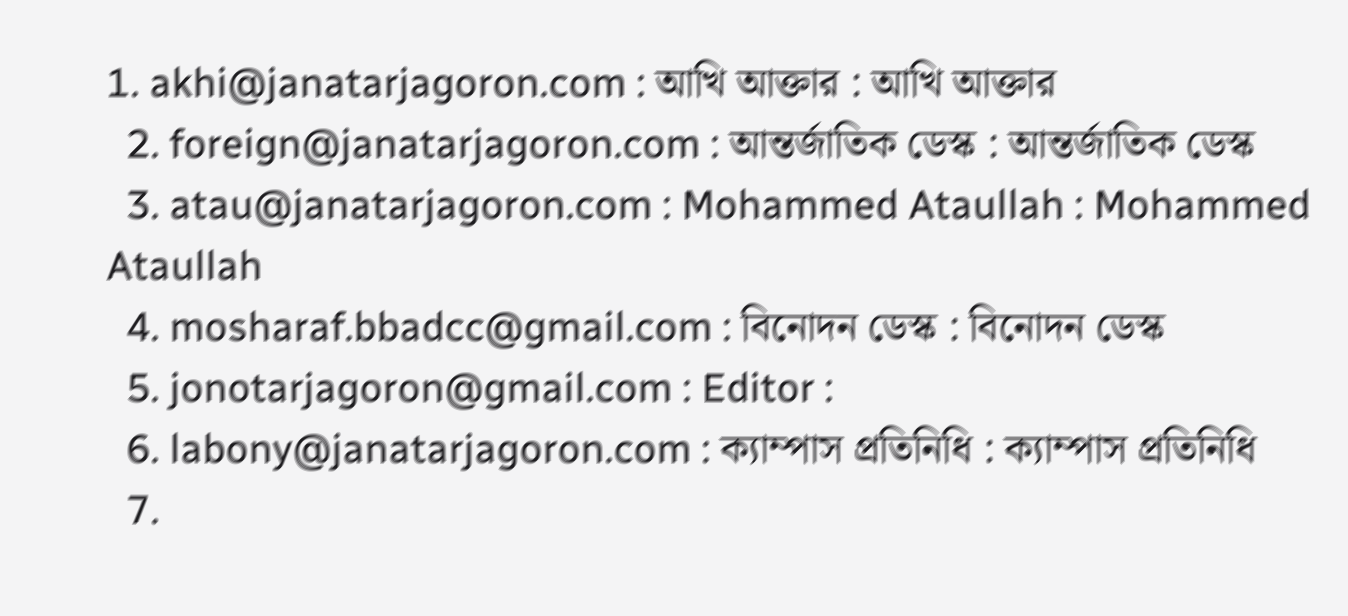1. akhi@janatarjagoron.com : আখি আক্তার : আখি আক্তার
  2. foreign@janatarjagoron.com : আন্তর্জাতিক ডেস্ক : আন্তর্জাতিক ডেস্ক
  3. atau@janatarjagoron.com : Mohammed Ataullah : Mohammed Ataullah
  4. mosharaf.bbadcc@gmail.com : বিনোদন ডেস্ক : বিনোদন ডেস্ক
  5. jonotarjagoron@gmail.com : Editor :
  6. labony@janatarjagoron.com : ক্যাম্পাস প্রতিনিধি : ক্যাম্পাস প্রতিনিধি
  7.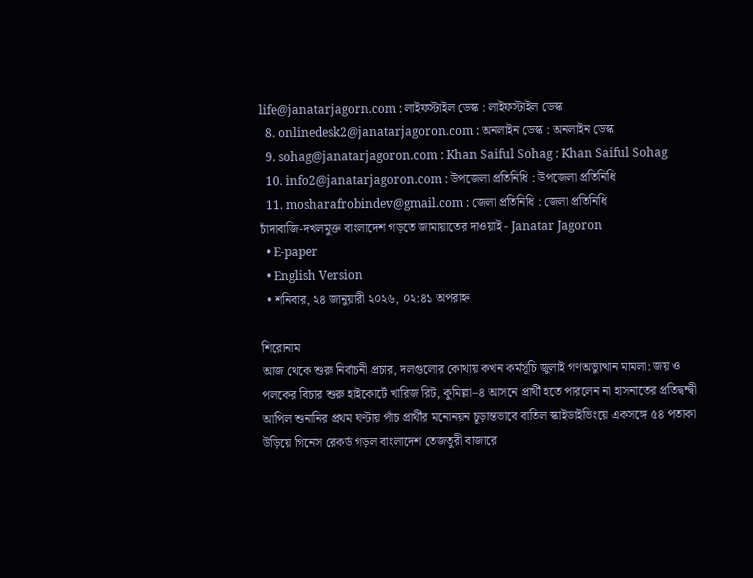life@janatarjagorn.com : লাইফস্টাইল ডেস্ক : লাইফস্টাইল ডেস্ক
  8. onlinedesk2@janatarjagoron.com : অনলাইন ডেস্ক : অনলাইন ডেস্ক
  9. sohag@janatarjagoron.com : Khan Saiful Sohag : Khan Saiful Sohag
  10. info2@janatarjagoron.com : উপজেলা প্রতিনিধি : উপজেলা প্রতিনিধি
  11. mosharafrobindev@gmail.com : জেলা প্রতিনিধি : জেলা প্রতিনিধি
চাঁদাবাজি-দখলমুক্ত বাংলাদেশ গড়তে জামায়াতের দাওয়াই - Janatar Jagoron
  • E-paper
  • English Version
  • শনিবার, ২৪ জানুয়ারী ২০২৬, ০২:৪১ অপরাহ্ন

শিরোনাম
আজ থেকে শুরু নির্বাচনী প্রচার, দলগুলোর কোথায় কখন কর্মসূচি জুলাই গণঅভ্যুত্থান মামলা: জয় ও পলকের বিচার শুরু হাইকোর্টে খারিজ রিট, কুমিল্লা–৪ আসনে প্রার্থী হতে পারলেন না হাসনাতের প্রতিদ্বন্দ্বী আপিল শুনানির প্রথম ঘণ্টায় পাঁচ প্রার্থীর মনোনয়ন চূড়ান্তভাবে বাতিল স্কাইডাইভিংয়ে একসঙ্গে ৫৪ পতাকা উড়িয়ে গিনেস রেকর্ড গড়ল বাংলাদেশ তেজতুরী বাজারে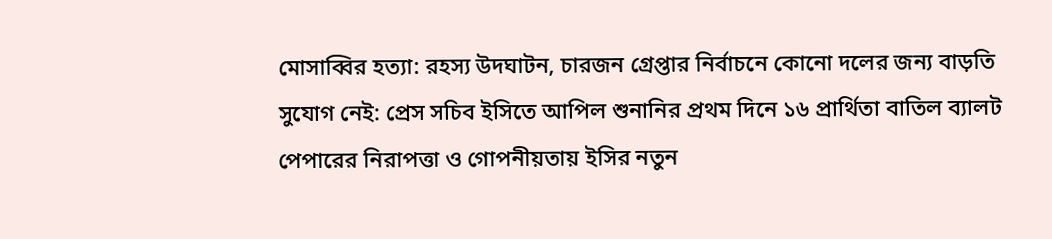মোসাব্বির হত্যা: রহস্য উদঘাটন, চারজন গ্রেপ্তার নির্বাচনে কোনো দলের জন্য বাড়তি সুযোগ নেই: প্রেস সচিব ইসিতে আপিল শুনানির প্রথম দিনে ১৬ প্রার্থিতা বাতিল ব্যালট পেপারের নিরাপত্তা ও গোপনীয়তায় ইসির নতুন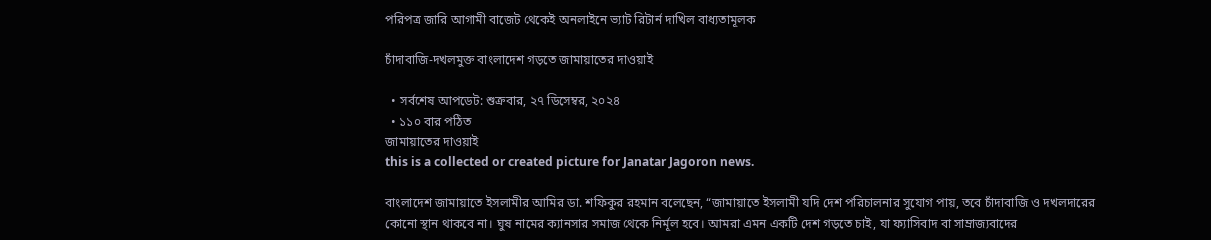পরিপত্র জারি আগামী বাজেট থেকেই অনলাইনে ভ্যাট রিটার্ন দাখিল বাধ্যতামূলক

চাঁদাবাজি-দখলমুক্ত বাংলাদেশ গড়তে জামায়াতের দাওয়াই

  • সর্বশেষ আপডেট: শুক্রবার, ২৭ ডিসেম্বর, ২০২৪
  • ১১০ বার পঠিত
জামায়াতের দাওয়াই
this is a collected or created picture for Janatar Jagoron news.

বাংলাদেশ জামায়াতে ইসলামীর আমির ডা. শফিকুর রহমান বলেছেন, “জামায়াতে ইসলামী যদি দেশ পরিচালনার সুযোগ পায়, তবে চাঁদাবাজি ও দখলদারের কোনো স্থান থাকবে না। ঘুষ নামের ক্যানসার সমাজ থেকে নির্মূল হবে। আমরা এমন একটি দেশ গড়তে চাই, যা ফ্যাসিবাদ বা সাম্রাজ্যবাদের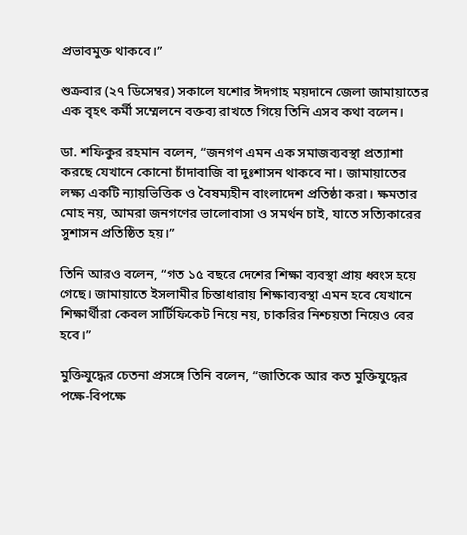প্রভাবমুক্ত থাকবে।”

শুক্রবার (২৭ ডিসেম্বর) সকালে যশোর ঈদগাহ ময়দানে জেলা জামায়াতের এক বৃহৎ কর্মী সম্মেলনে বক্তব্য রাখতে গিয়ে তিনি এসব কথা বলেন।

ডা. শফিকুর রহমান বলেন, “জনগণ এমন এক সমাজব্যবস্থা প্রত্যাশা করছে যেখানে কোনো চাঁদাবাজি বা দুঃশাসন থাকবে না। জামায়াতের লক্ষ্য একটি ন্যায়ভিত্তিক ও বৈষম্যহীন বাংলাদেশ প্রতিষ্ঠা করা। ক্ষমতার মোহ নয়, আমরা জনগণের ভালোবাসা ও সমর্থন চাই, যাতে সত্যিকারের সুশাসন প্রতিষ্ঠিত হয়।”

তিনি আরও বলেন, “গত ১৫ বছরে দেশের শিক্ষা ব্যবস্থা প্রায় ধ্বংস হয়ে গেছে। জামায়াতে ইসলামীর চিন্তাধারায় শিক্ষাব্যবস্থা এমন হবে যেখানে শিক্ষার্থীরা কেবল সার্টিফিকেট নিয়ে নয়, চাকরির নিশ্চয়তা নিয়েও বের হবে।”

মুক্তিযুদ্ধের চেতনা প্রসঙ্গে তিনি বলেন, “জাতিকে আর কত মুক্তিযুদ্ধের পক্ষে-বিপক্ষে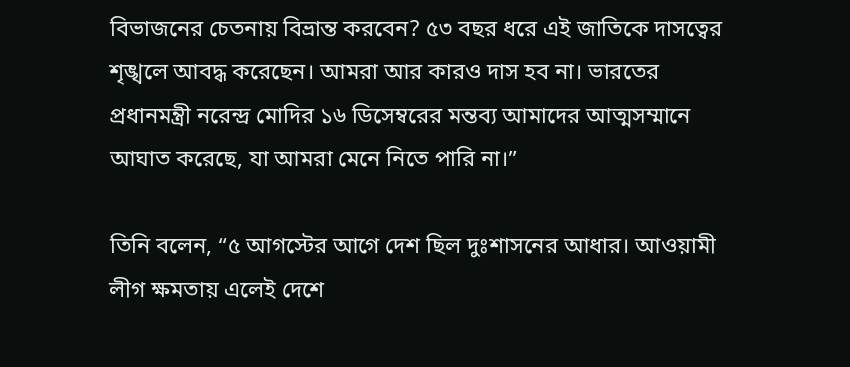বিভাজনের চেতনায় বিভ্রান্ত করবেন? ৫৩ বছর ধরে এই জাতিকে দাসত্বের শৃঙ্খলে আবদ্ধ করেছেন। আমরা আর কারও দাস হব না। ভারতের প্রধানমন্ত্রী নরেন্দ্র মোদির ১৬ ডিসেম্বরের মন্তব্য আমাদের আত্মসম্মানে আঘাত করেছে, যা আমরা মেনে নিতে পারি না।”

তিনি বলেন, “৫ আগস্টের আগে দেশ ছিল দুঃশাসনের আধার। আওয়ামী লীগ ক্ষমতায় এলেই দেশে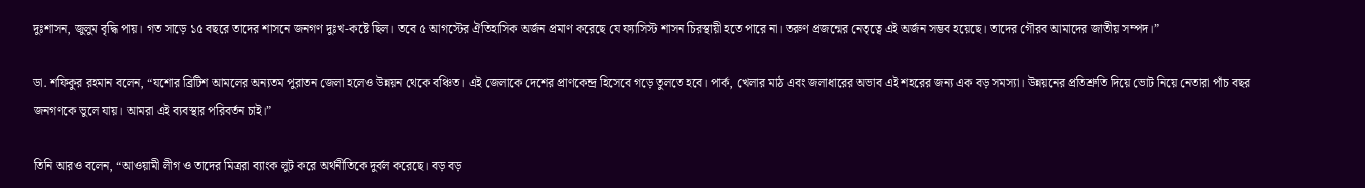দুঃশাসন, জুলুম বৃদ্ধি পায়। গত সাড়ে ১৫ বছরে তাদের শাসনে জনগণ দুঃখ-কষ্টে ছিল। তবে ৫ আগস্টের ঐতিহাসিক অর্জন প্রমাণ করেছে যে ফ্যাসিস্ট শাসন চিরস্থায়ী হতে পারে না। তরুণ প্রজন্মের নেতৃত্বে এই অর্জন সম্ভব হয়েছে। তাদের গৌরব আমাদের জাতীয় সম্পদ।”

ডা. শফিকুর রহমান বলেন, “যশোর ব্রিটিশ আমলের অন্যতম পুরাতন জেলা হলেও উন্নয়ন থেকে বঞ্চিত। এই জেলাকে দেশের প্রাণকেন্দ্র হিসেবে গড়ে তুলতে হবে। পার্ক, খেলার মাঠ এবং জলাধারের অভাব এই শহরের জন্য এক বড় সমস্যা। উন্নয়নের প্রতিশ্রুতি দিয়ে ভোট নিয়ে নেতারা পাঁচ বছর জনগণকে ভুলে যায়। আমরা এই ব্যবস্থার পরিবর্তন চাই।”

তিনি আরও বলেন, “আওয়ামী লীগ ও তাদের মিত্ররা ব্যাংক লুট করে অর্থনীতিকে দুর্বল করেছে। বড় বড়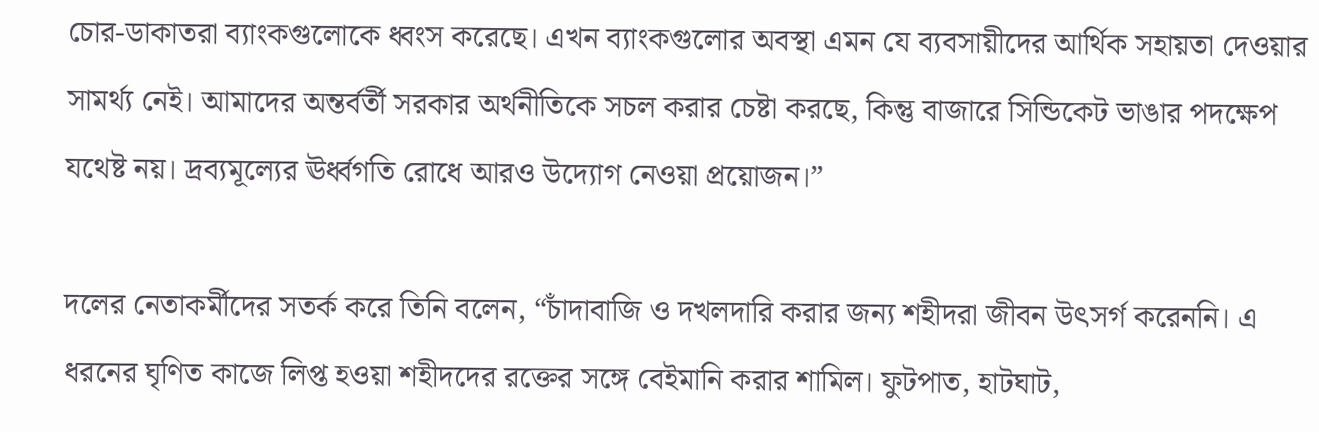চোর-ডাকাতরা ব্যাংকগুলোকে ধ্বংস করেছে। এখন ব্যাংকগুলোর অবস্থা এমন যে ব্যবসায়ীদের আর্থিক সহায়তা দেওয়ার সামর্থ্য নেই। আমাদের অন্তর্বর্তী সরকার অর্থনীতিকে সচল করার চেষ্টা করছে, কিন্তু বাজারে সিন্ডিকেট ভাঙার পদক্ষেপ যথেষ্ট নয়। দ্রব্যমূল্যের ঊর্ধ্বগতি রোধে আরও উদ্যোগ নেওয়া প্রয়োজন।”

দলের নেতাকর্মীদের সতর্ক করে তিনি বলেন, “চাঁদাবাজি ও দখলদারি করার জন্য শহীদরা জীবন উৎসর্গ করেননি। এ ধরনের ঘৃণিত কাজে লিপ্ত হওয়া শহীদদের রক্তের সঙ্গে বেইমানি করার শামিল। ফুটপাত, হাটঘাট,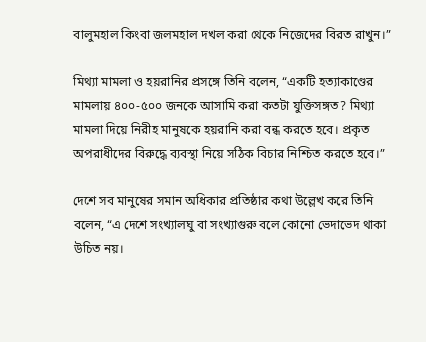বালুমহাল কিংবা জলমহাল দখল করা থেকে নিজেদের বিরত রাখুন।”

মিথ্যা মামলা ও হয়রানির প্রসঙ্গে তিনি বলেন, “একটি হত্যাকাণ্ডের মামলায় ৪০০-৫০০ জনকে আসামি করা কতটা যুক্তিসঙ্গত? মিথ্যা মামলা দিয়ে নিরীহ মানুষকে হয়রানি করা বন্ধ করতে হবে। প্রকৃত অপরাধীদের বিরুদ্ধে ব্যবস্থা নিয়ে সঠিক বিচার নিশ্চিত করতে হবে।”

দেশে সব মানুষের সমান অধিকার প্রতিষ্ঠার কথা উল্লেখ করে তিনি বলেন, “এ দেশে সংখ্যালঘু বা সংখ্যাগুরু বলে কোনো ভেদাভেদ থাকা উচিত নয়।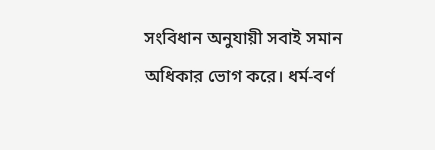সংবিধান অনুযায়ী সবাই সমান অধিকার ভোগ করে। ধর্ম-বর্ণ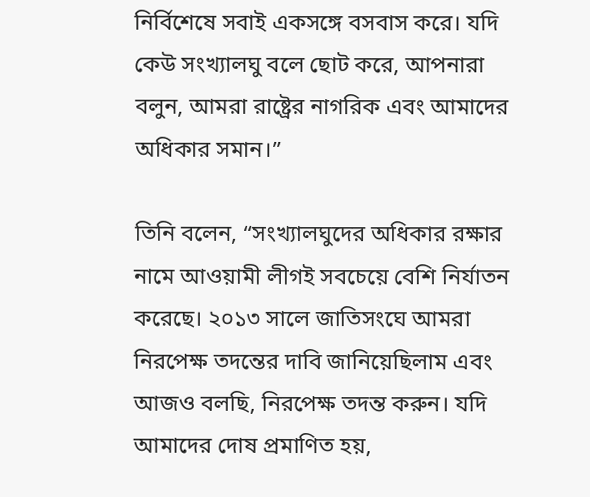নির্বিশেষে সবাই একসঙ্গে বসবাস করে। যদি কেউ সংখ্যালঘু বলে ছোট করে, আপনারা বলুন, আমরা রাষ্ট্রের নাগরিক এবং আমাদের অধিকার সমান।”

তিনি বলেন, “সংখ্যালঘুদের অধিকার রক্ষার নামে আওয়ামী লীগই সবচেয়ে বেশি নির্যাতন করেছে। ২০১৩ সালে জাতিসংঘে আমরা নিরপেক্ষ তদন্তের দাবি জানিয়েছিলাম এবং আজও বলছি, নিরপেক্ষ তদন্ত করুন। যদি আমাদের দোষ প্রমাণিত হয়,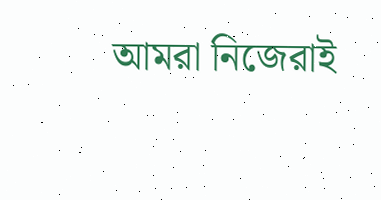আমরা নিজেরাই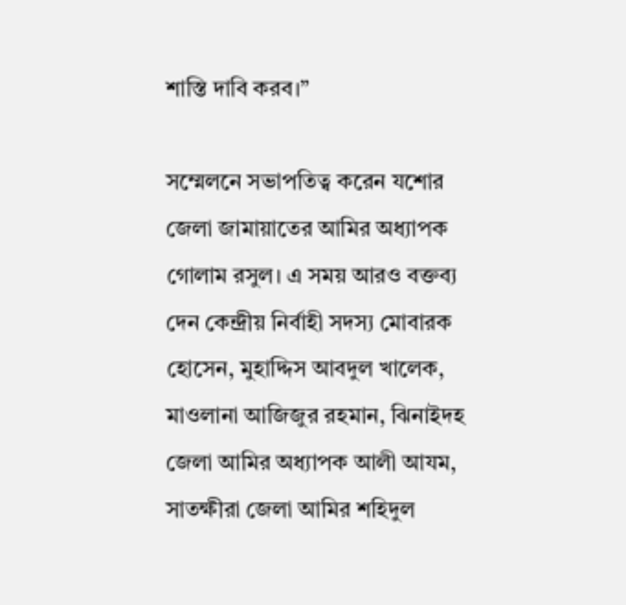শাস্তি দাবি করব।”

সম্মেলনে সভাপতিত্ব করেন যশোর জেলা জামায়াতের আমির অধ্যাপক গোলাম রসুল। এ সময় আরও বক্তব্য দেন কেন্দ্রীয় নির্বাহী সদস্য মোবারক হোসেন, মুহাদ্দিস আবদুল খালেক, মাওলানা আজিজুর রহমান, ঝিনাইদহ জেলা আমির অধ্যাপক আলী আযম, সাতক্ষীরা জেলা আমির শহিদুল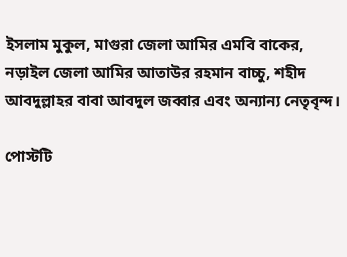ইসলাম মুকুল, মাগুরা জেলা আমির এমবি বাকের, নড়াইল জেলা আমির আতাউর রহমান বাচ্চু, শহীদ আবদুল্লাহর বাবা আবদুল জব্বার এবং অন্যান্য নেতৃবৃন্দ।

পোস্টটি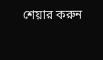শেয়ার করুন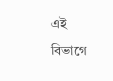এই বিভাগে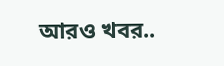আরও খবর..